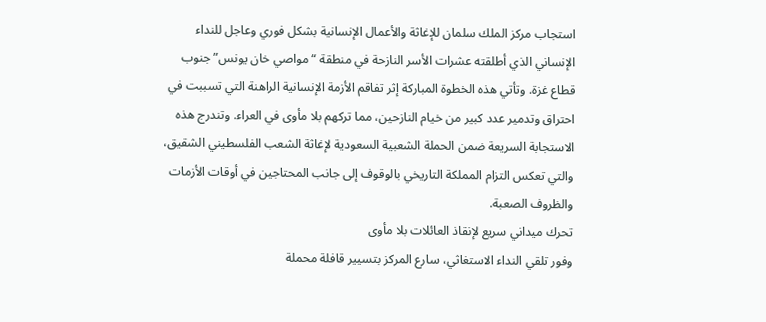استجاب مركز الملك سلمان للإغاثة والأعمال الإنسانية بشكل فوري وعاجل للنداء الإنساني الذي أطلقته عشرات الأسر النازحة في منطقة “مواصي خان يونس” جنوب قطاع غزة. وتأتي هذه الخطوة المباركة إثر تفاقم الأزمة الإنسانية الراهنة التي تسببت في احتراق وتدمير عدد كبير من خيام النازحين، مما تركهم بلا مأوى في العراء. وتندرج هذه الاستجابة السريعة ضمن الحملة الشعبية السعودية لإغاثة الشعب الفلسطيني الشقيق، والتي تعكس التزام المملكة التاريخي بالوقوف إلى جانب المحتاجين في أوقات الأزمات والظروف الصعبة.
تحرك ميداني سريع لإنقاذ العائلات بلا مأوى
وفور تلقي النداء الاستغاثي، سارع المركز بتسيير قافلة محملة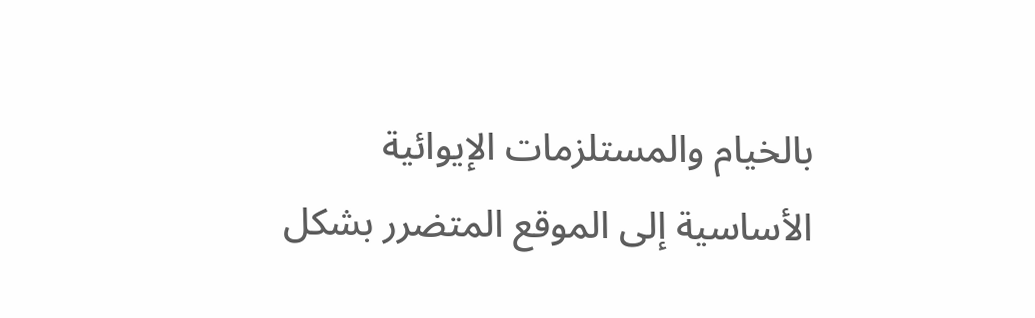بالخيام والمستلزمات الإيوائية الأساسية إلى الموقع المتضرر بشكل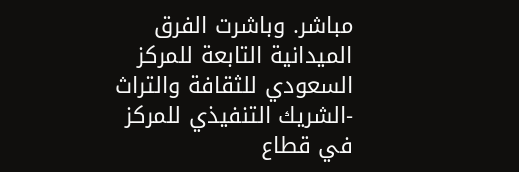مباشر. وباشرت الفرق الميدانية التابعة للمركز السعودي للثقافة والتراث -الشريك التنفيذي للمركز في قطاع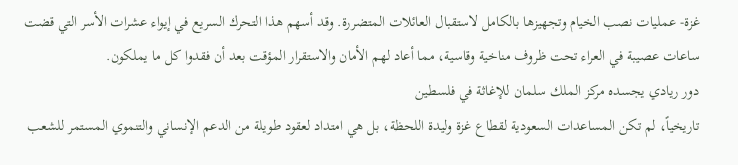غزة- عمليات نصب الخيام وتجهيزها بالكامل لاستقبال العائلات المتضررة. وقد أسهم هذا التحرك السريع في إيواء عشرات الأسر التي قضت ساعات عصيبة في العراء تحت ظروف مناخية وقاسية، مما أعاد لهم الأمان والاستقرار المؤقت بعد أن فقدوا كل ما يملكون.
دور ريادي يجسده مركز الملك سلمان للإغاثة في فلسطين
تاريخياً، لم تكن المساعدات السعودية لقطاع غزة وليدة اللحظة، بل هي امتداد لعقود طويلة من الدعم الإنساني والتنموي المستمر للشعب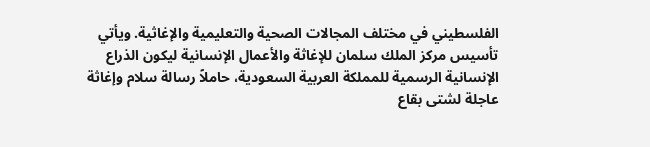الفلسطيني في مختلف المجالات الصحية والتعليمية والإغاثية. ويأتي تأسيس مركز الملك سلمان للإغاثة والأعمال الإنسانية ليكون الذراع الإنسانية الرسمية للمملكة العربية السعودية، حاملاً رسالة سلام وإغاثة عاجلة لشتى بقاع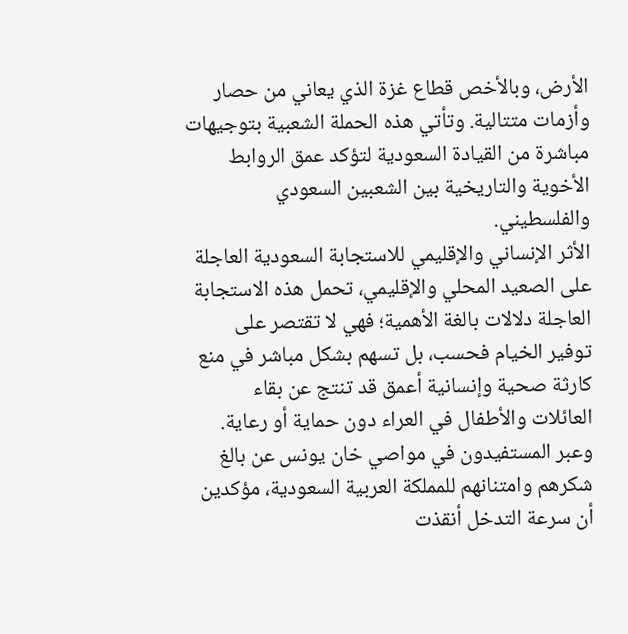الأرض، وبالأخص قطاع غزة الذي يعاني من حصار وأزمات متتالية. وتأتي هذه الحملة الشعبية بتوجيهات مباشرة من القيادة السعودية لتؤكد عمق الروابط الأخوية والتاريخية بين الشعبين السعودي والفلسطيني.
الأثر الإنساني والإقليمي للاستجابة السعودية العاجلة
على الصعيد المحلي والإقليمي، تحمل هذه الاستجابة العاجلة دلالات بالغة الأهمية؛ فهي لا تقتصر على توفير الخيام فحسب، بل تسهم بشكل مباشر في منع كارثة صحية وإنسانية أعمق قد تنتج عن بقاء العائلات والأطفال في العراء دون حماية أو رعاية. وعبر المستفيدون في مواصي خان يونس عن بالغ شكرهم وامتنانهم للمملكة العربية السعودية، مؤكدين أن سرعة التدخل أنقذت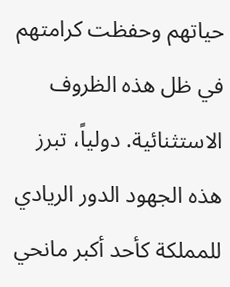حياتهم وحفظت كرامتهم في ظل هذه الظروف الاستثنائية. دولياً، تبرز هذه الجهود الدور الريادي للمملكة كأحد أكبر مانحي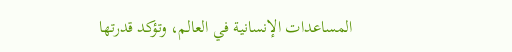المساعدات الإنسانية في العالم، وتؤكد قدرتها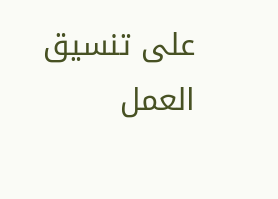على تنسيق العمل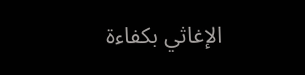الإغاثي بكفاءة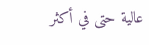عالية حتى في أكثر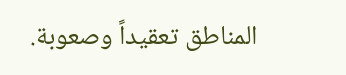المناطق تعقيداً وصعوبة.